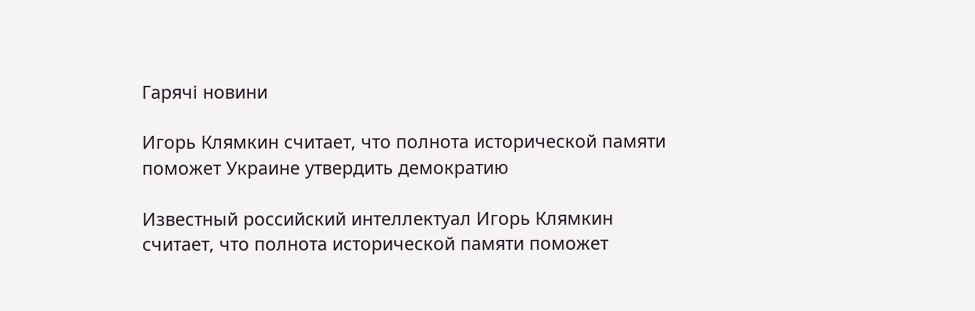Гарячі новини

Игорь Клямкин считает, что полнота исторической памяти поможет Украине утвердить демократию

Известный российский интеллектуал Игорь Клямкин считает, что полнота исторической памяти поможет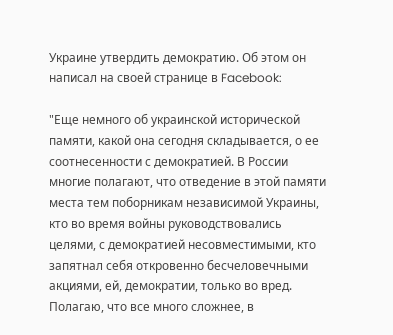Украине утвердить демократию. Об этом он написал на своей странице в Facebook:

"Еще немного об украинской исторической памяти, какой она сегодня складывается, о ее соотнесенности с демократией. В России многие полагают, что отведение в этой памяти места тем поборникам независимой Украины, кто во время войны руководствовались целями, с демократией несовместимыми, кто запятнал себя откровенно бесчеловечными акциями, ей, демократии, только во вред. Полагаю, что все много сложнее, в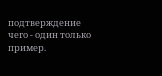подтверждение чего - один только пример.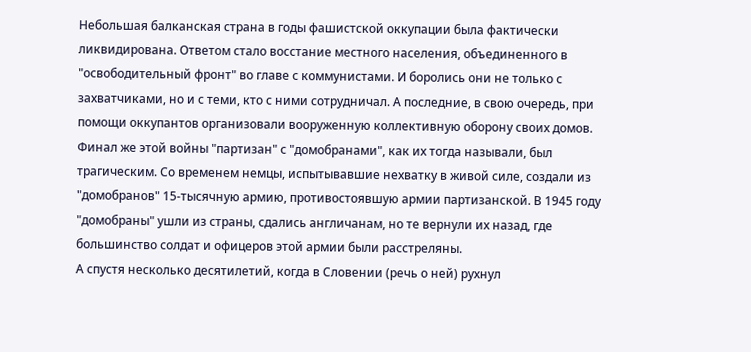Небольшая балканская страна в годы фашистской оккупации была фактически ликвидирована. Ответом стало восстание местного населения, объединенного в "освободительный фронт" во главе с коммунистами. И боролись они не только с захватчиками, но и с теми, кто с ними сотрудничал. А последние, в свою очередь, при помощи оккупантов организовали вооруженную коллективную оборону своих домов. Финал же этой войны "партизан" с "домобранами", как их тогда называли, был трагическим. Со временем немцы, испытывавшие нехватку в живой силе, создали из "домобранов" 15-тысячную армию, противостоявшую армии партизанской. В 1945 году "домобраны" ушли из страны, сдались англичанам, но те вернули их назад, где большинство солдат и офицеров этой армии были расстреляны.
А спустя несколько десятилетий, когда в Словении (речь о ней) рухнул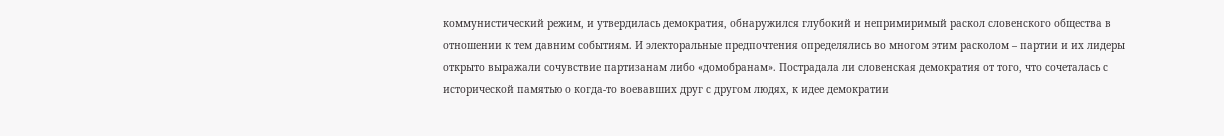коммунистический режим, и утвердилась демократия, обнаружился глубокий и непримиримый раскол словенского общества в отношении к тем давним событиям. И электоральные предпочтения определялись во многом этим расколом – партии и их лидеры открыто выражали сочувствие партизанам либо «домобранам». Пострадала ли словенская демократия от того, что сочеталась с исторической памятью о когда-то воевавших друг с другом людях, к идее демократии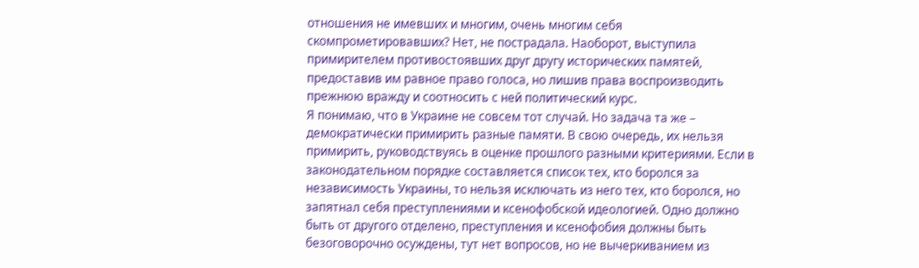отношения не имевших и многим, очень многим себя скомпрометировавших? Нет, не пострадала. Наоборот, выступила примирителем противостоявших друг другу исторических памятей, предоставив им равное право голоса, но лишив права воспроизводить прежнюю вражду и соотносить с ней политический курс.
Я понимаю, что в Украине не совсем тот случай. Но задача та же – демократически примирить разные памяти. В свою очередь, их нельзя примирить, руководствуясь в оценке прошлого разными критериями. Если в законодательном порядке составляется список тех, кто боролся за независимость Украины, то нельзя исключать из него тех, кто боролся, но запятнал себя преступлениями и ксенофобской идеологией. Одно должно быть от другого отделено, преступления и ксенофобия должны быть безоговорочно осуждены, тут нет вопросов, но не вычеркиванием из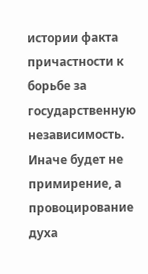истории факта причастности к борьбе за государственную независимость.
Иначе будет не примирение, а провоцирование духа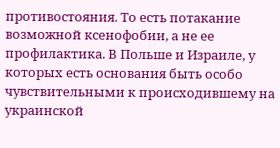противостояния. То есть потакание возможной ксенофобии, а не ее профилактика. В Польше и Израиле, у которых есть основания быть особо чувствительными к происходившему на украинской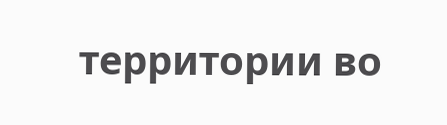территории во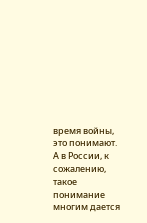время войны, это понимают. А в России, к сожалению, такое понимание многим дается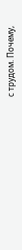с трудом. Почему,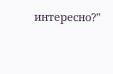интересно?"